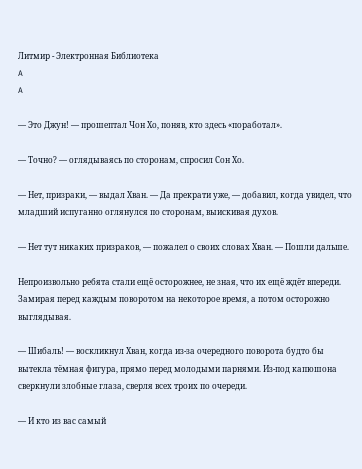Литмир - Электронная Библиотека
A
A

— Это Джун! — прошептал Чон Хо, поняв, кто здесь «поработал».

— Точно? — оглядываясь по сторонам, спросил Сон Хо.

— Нет, призраки, — выдал Хван. — Да прекрати уже, — добавил, когда увидел, что младший испуганно оглянулся по сторонам, выискивая духов.

— Нет тут никаких призраков, — пожалел о своих словах Хван. — Пошли дальше.

Непроизвольно ребята стали ещё осторожнее, не зная, что их ещё ждёт впереди. Замирая перед каждым поворотом на некоторое время, а потом осторожно выглядывая.

— Шибаль! — воскликнул Хван, когда из-за очередного поворота будто бы вытекла тёмная фигура, прямо перед молодыми парнями. Из-под капюшона сверкнули злобные глаза, сверля всех троих по очереди.

— И кто из вас самый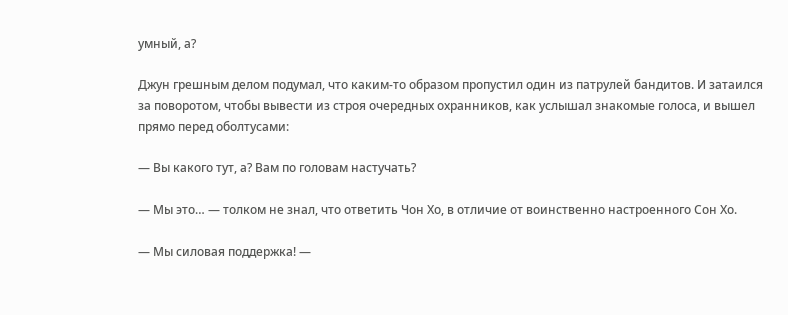умный, а?

Джун грешным делом подумал, что каким-то образом пропустил один из патрулей бандитов. И затаился за поворотом, чтобы вывести из строя очередных охранников, как услышал знакомые голоса, и вышел прямо перед оболтусами:

— Вы какого тут, а? Вам по головам настучать?

— Мы это… — толком не знал, что ответить Чон Хо, в отличие от воинственно настроенного Сон Хо.

— Мы силовая поддержка! —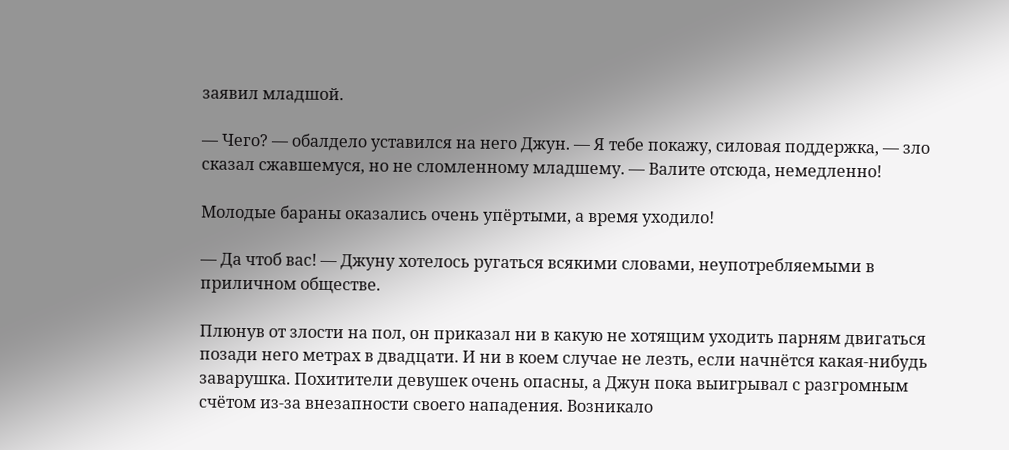заявил младшой.

— Чего? — обалдело уставился на него Джун. — Я тебе покажу, силовая поддержка, — зло сказал сжавшемуся, но не сломленному младшему. — Валите отсюда, немедленно!

Молодые бараны оказались очень упёртыми, а время уходило!

— Да чтоб вас! — Джуну хотелось ругаться всякими словами, неупотребляемыми в приличном обществе.

Плюнув от злости на пол, он приказал ни в какую не хотящим уходить парням двигаться позади него метрах в двадцати. И ни в коем случае не лезть, если начнётся какая-нибудь заварушка. Похитители девушек очень опасны, а Джун пока выигрывал с разгромным счётом из-за внезапности своего нападения. Возникало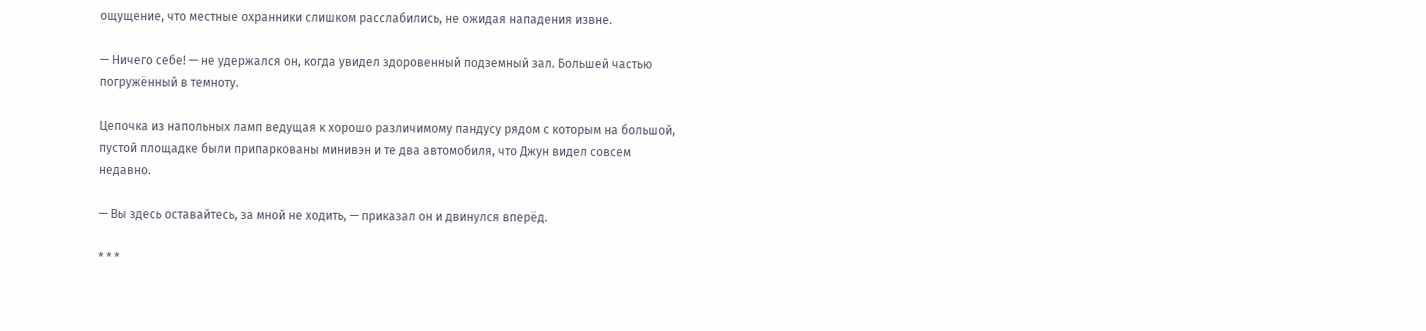ощущение, что местные охранники слишком расслабились, не ожидая нападения извне.

— Ничего себе! — не удержался он, когда увидел здоровенный подземный зал. Большей частью погружённый в темноту.

Цепочка из напольных ламп ведущая к хорошо различимому пандусу рядом с которым на большой, пустой площадке были припаркованы минивэн и те два автомобиля, что Джун видел совсем недавно.

— Вы здесь оставайтесь, за мной не ходить, — приказал он и двинулся вперёд.

* * *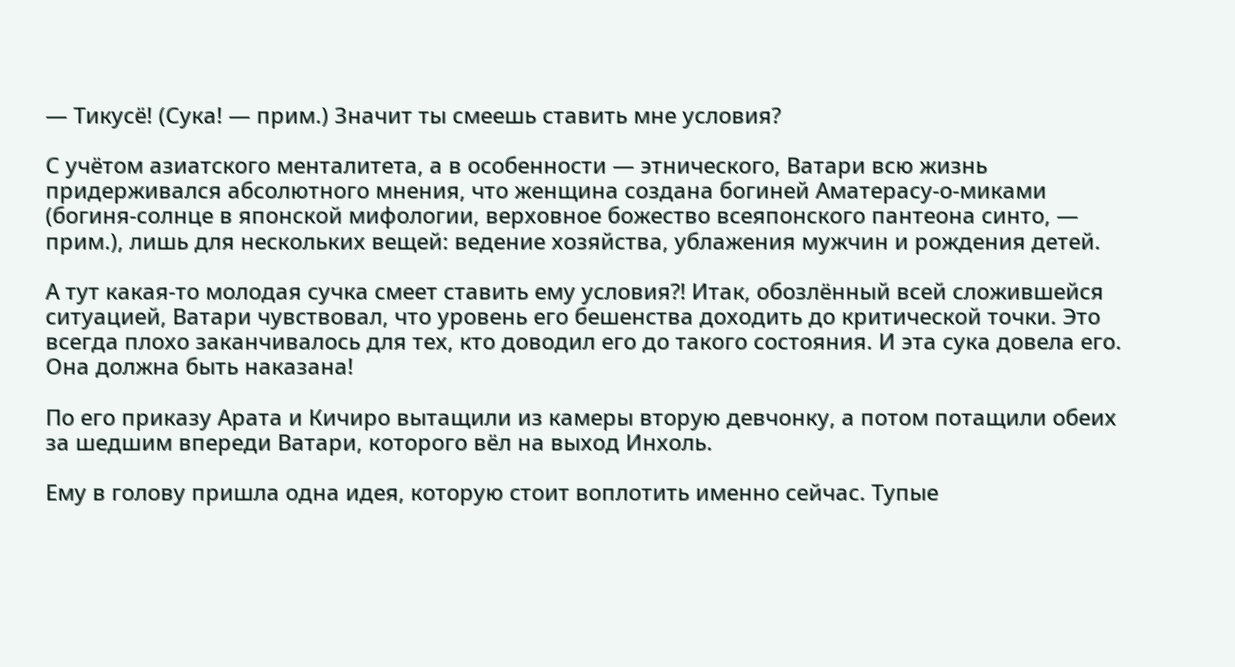— Тикусё! (Сука! — прим.) Значит ты смеешь ставить мне условия?

С учётом азиатского менталитета, а в особенности — этнического, Ватари всю жизнь придерживался абсолютного мнения, что женщина создана богиней Аматерасу-о-миками (богиня-солнце в японской мифологии, верховное божество всеяпонского пантеона синто, — прим.), лишь для нескольких вещей: ведение хозяйства, ублажения мужчин и рождения детей.

А тут какая-то молодая сучка смеет ставить ему условия⁈ Итак, обозлённый всей сложившейся ситуацией, Ватари чувствовал, что уровень его бешенства доходить до критической точки. Это всегда плохо заканчивалось для тех, кто доводил его до такого состояния. И эта сука довела его. Она должна быть наказана!

По его приказу Арата и Кичиро вытащили из камеры вторую девчонку, а потом потащили обеих за шедшим впереди Ватари, которого вёл на выход Инхоль.

Ему в голову пришла одна идея, которую стоит воплотить именно сейчас. Тупые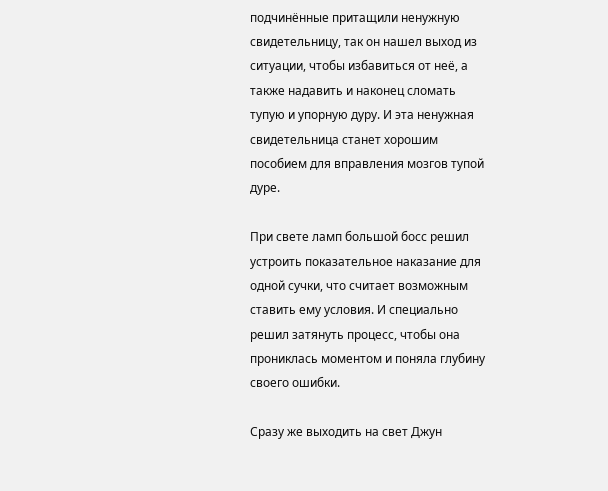подчинённые притащили ненужную свидетельницу, так он нашел выход из ситуации, чтобы избавиться от неё, а также надавить и наконец сломать тупую и упорную дуру. И эта ненужная свидетельница станет хорошим пособием для вправления мозгов тупой дуре.

При свете ламп большой босс решил устроить показательное наказание для одной сучки, что считает возможным ставить ему условия. И специально решил затянуть процесс, чтобы она прониклась моментом и поняла глубину своего ошибки.

Сразу же выходить на свет Джун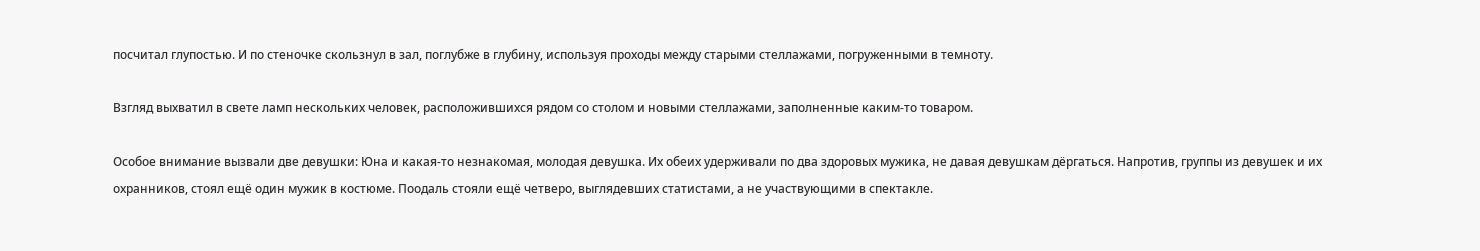посчитал глупостью. И по стеночке скользнул в зал, поглубже в глубину, используя проходы между старыми стеллажами, погруженными в темноту.

Взгляд выхватил в свете ламп нескольких человек, расположившихся рядом со столом и новыми стеллажами, заполненные каким-то товаром.

Особое внимание вызвали две девушки: Юна и какая-то незнакомая, молодая девушка. Их обеих удерживали по два здоровых мужика, не давая девушкам дёргаться. Напротив, группы из девушек и их охранников, стоял ещё один мужик в костюме. Поодаль стояли ещё четверо, выглядевших статистами, а не участвующими в спектакле.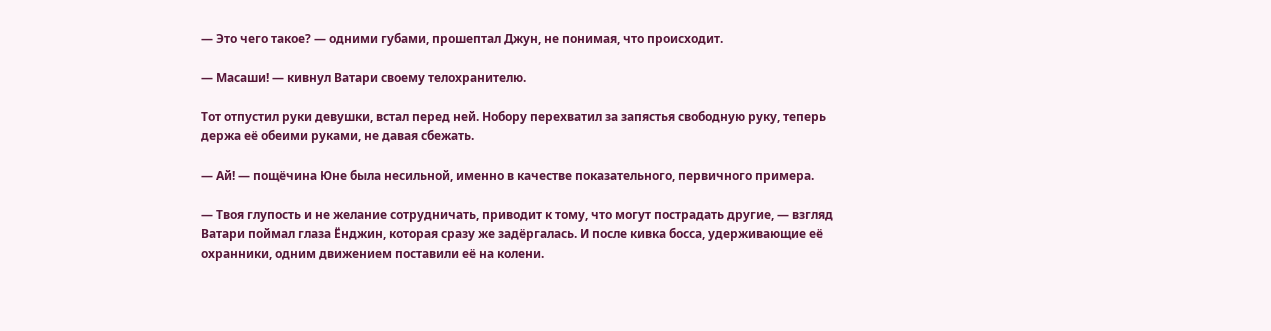— Это чего такое? — одними губами, прошептал Джун, не понимая, что происходит.

— Масаши! — кивнул Ватари своему телохранителю.

Тот отпустил руки девушки, встал перед ней. Нобору перехватил за запястья свободную руку, теперь держа её обеими руками, не давая сбежать.

— Ай! — пощёчина Юне была несильной, именно в качестве показательного, первичного примера.

— Твоя глупость и не желание сотрудничать, приводит к тому, что могут пострадать другие, — взгляд Ватари поймал глаза Ёнджин, которая сразу же задёргалась. И после кивка босса, удерживающие её охранники, одним движением поставили её на колени.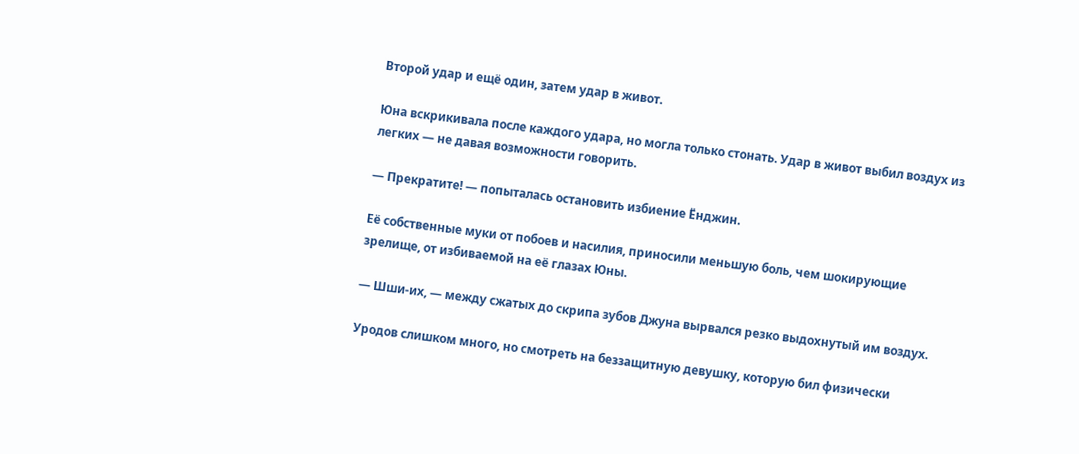Второй удар и ещё один, затем удар в живот.

Юна вскрикивала после каждого удара, но могла только стонать. Удар в живот выбил воздух из легких — не давая возможности говорить.

— Прекратите! — попыталась остановить избиение Ёнджин.

Её собственные муки от побоев и насилия, приносили меньшую боль, чем шокирующие зрелище, от избиваемой на её глазах Юны.

— Шши-их, — между сжатых до скрипа зубов Джуна вырвался резко выдохнутый им воздух.

Уродов слишком много, но смотреть на беззащитную девушку, которую бил физически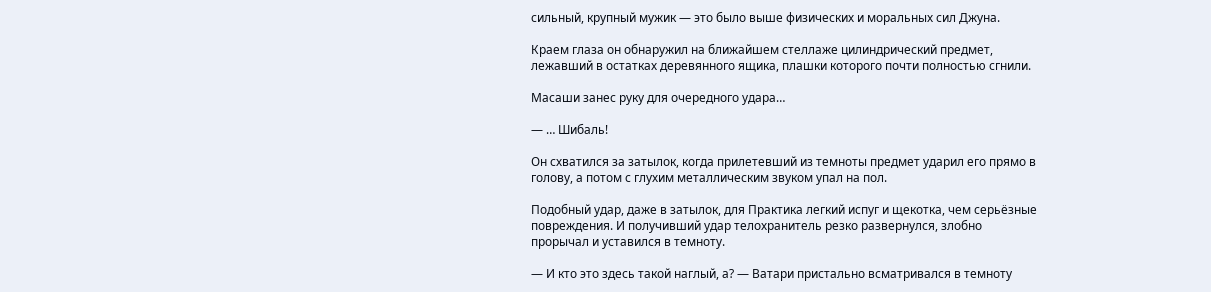сильный, крупный мужик — это было выше физических и моральных сил Джуна.

Краем глаза он обнаружил на ближайшем стеллаже цилиндрический предмет, лежавший в остатках деревянного ящика, плашки которого почти полностью сгнили.

Масаши занес руку для очередного удара…

— … Шибаль!

Он схватился за затылок, когда прилетевший из темноты предмет ударил его прямо в голову, а потом с глухим металлическим звуком упал на пол.

Подобный удар, даже в затылок, для Практика легкий испуг и щекотка, чем серьёзные повреждения. И получивший удар телохранитель резко развернулся, злобно прорычал и уставился в темноту.

— И кто это здесь такой наглый, а? — Ватари пристально всматривался в темноту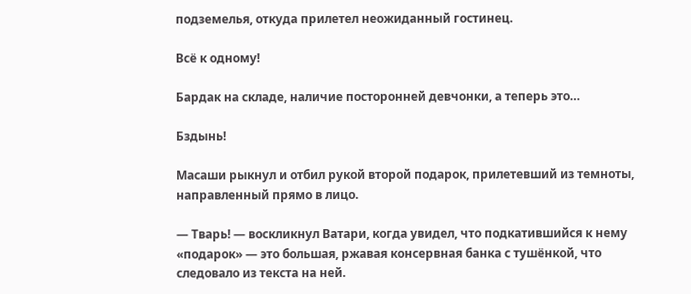подземелья, откуда прилетел неожиданный гостинец.

Всё к одному!

Бардак на складе, наличие посторонней девчонки, а теперь это…

Бздынь!

Масаши рыкнул и отбил рукой второй подарок, прилетевший из темноты, направленный прямо в лицо.

— Тварь! — воскликнул Ватари, когда увидел, что подкатившийся к нему «подарок» — это большая, ржавая консервная банка с тушёнкой, что следовало из текста на ней.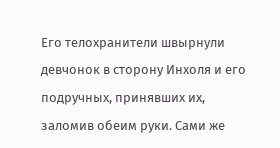Его телохранители швырнули девчонок в сторону Инхоля и его подручных, принявших их, заломив обеим руки. Сами же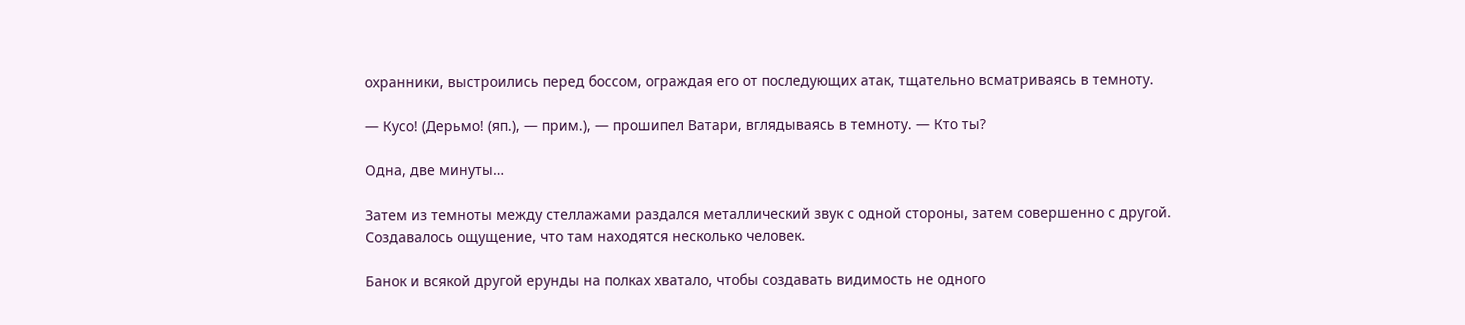охранники, выстроились перед боссом, ограждая его от последующих атак, тщательно всматриваясь в темноту.

— Кусо! (Дерьмо! (яп.), — прим.), — прошипел Ватари, вглядываясь в темноту. — Кто ты?

Одна, две минуты…

Затем из темноты между стеллажами раздался металлический звук с одной стороны, затем совершенно с другой. Создавалось ощущение, что там находятся несколько человек.

Банок и всякой другой ерунды на полках хватало, чтобы создавать видимость не одного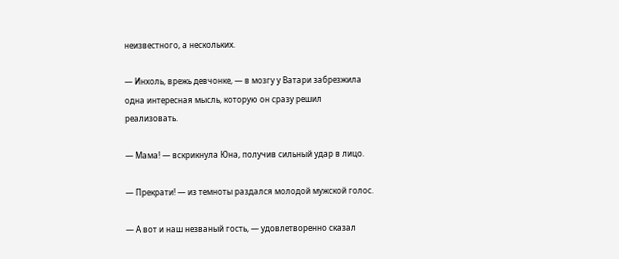неизвестного, а нескольких.

— Инхоль, врежь девчонке, — в мозгу у Ватари забрезжила одна интересная мысль, которую он сразу решил реализовать.

— Мама! — вскрикнула Юна, получив сильный удар в лицо.

— Прекрати! — из темноты раздался молодой мужской голос.

— А вот и наш незваный гость, — удовлетворенно сказал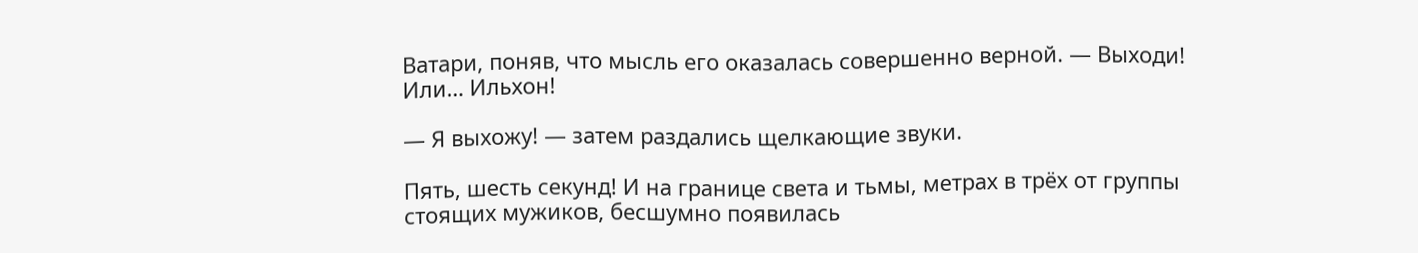Ватари, поняв, что мысль его оказалась совершенно верной. — Выходи! Или… Ильхон!

— Я выхожу! — затем раздались щелкающие звуки.

Пять, шесть секунд! И на границе света и тьмы, метрах в трёх от группы стоящих мужиков, бесшумно появилась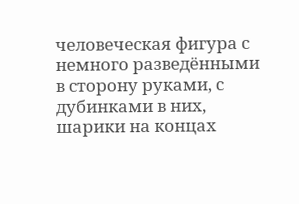человеческая фигура с немного разведёнными в сторону руками, с дубинками в них, шарики на концах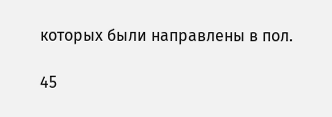которых были направлены в пол.

45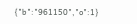{"b":"961150","o":1}